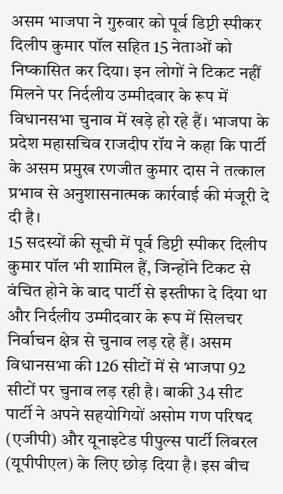असम भाजपा ने गुरुवार को पूर्व डिप्टी स्पीकर दिलीप कुमार पॉल सहित 15 नेताओं को निष्कासित कर दिया। इन लोगों ने टिकट नहीं मिलने पर निर्दलीय उम्मीदवार के रूप में विधानसभा चुनाव में खड़े हो रहे हैं। भाजपा के प्रदेश महासचिव राजदीप रॉय ने कहा कि पार्टी के असम प्रमुख रणजीत कुमार दास ने तत्काल प्रभाव से अनुशासनात्मक कार्रवाई की मंजूरी दे दी है।
15 सदस्यों की सूची में पूर्व डिप्टी स्पीकर दिलीप कुमार पॉल भी शामिल हैं, जिन्होंने टिकट से वंचित होने के बाद पार्टी से इस्तीफा दे दिया था और निर्दलीय उम्मीदवार के रूप में सिलचर निर्वाचन क्षेत्र से चुनाव लड़ रहे हैं। असम विधानसभा की 126 सीटों में से भाजपा 92 सीटों पर चुनाव लड़ रही है। बाकी 34 सीट पार्टी ने अपने सहयोगियों असोम गण परिषद (एजीपी) और यूनाइटेड पीपुल्स पार्टी लिबरल (यूपीपीएल) के लिए छोड़ दिया है। इस बीच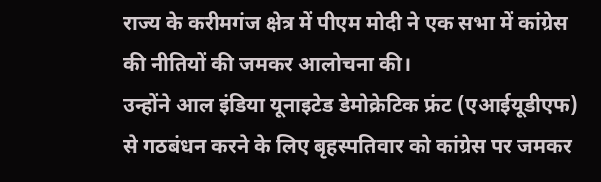राज्य के करीमगंज क्षेत्र में पीएम मोदी ने एक सभा में कांग्रेस की नीतियों की जमकर आलोचना की।
उन्होंने आल इंडिया यूनाइटेड डेमोक्रेटिक फ्रंट (एआईयूडीएफ) से गठबंधन करने के लिए बृहस्पतिवार को कांग्रेस पर जमकर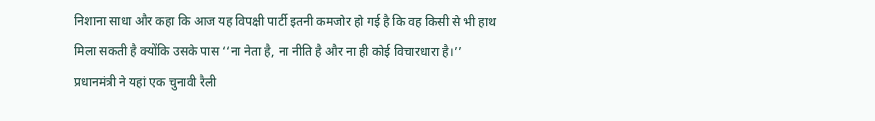निशाना साधा और कहा कि आज यह विपक्षी पार्टी इतनी कमजोर हो गई है कि वह किसी से भी हाथ मिला सकती है क्योंकि उसके पास ‘‘ना नेता है, ना नीति है और ना ही कोई विचारधारा है।’’
प्रधानमंत्री ने यहां एक चुनावी रैली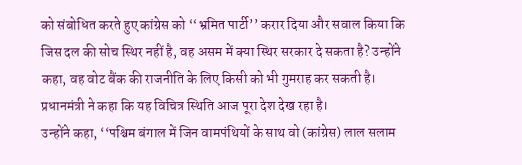को संबोधित करते हुए कांग्रेस को ‘‘भ्रमित पार्टी’’ करार दिया और सवाल किया कि जिस दल की सोच स्थिर नहीं है, वह असम में क्या स्थिर सरकार दे सकता है? उन्होंने कहा, वह वोट बैंक की राजनीति के लिए किसी को भी गुमराह कर सकती है। प्रधानमंत्री ने कहा कि यह विचित्र स्थिति आज पूरा देश देख रहा है।
उन्होंने कहा, ‘‘पश्चिम बंगाल में जिन वामपंथियों के साथ वो (कांग्रेस) लाल सलाम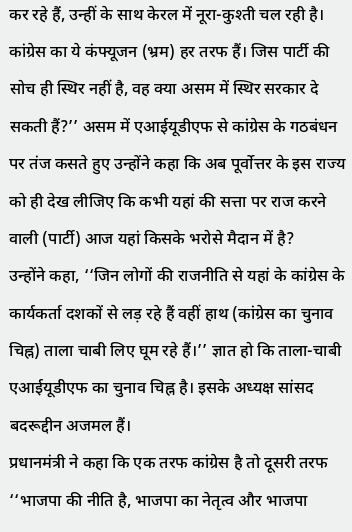कर रहे हैं, उन्हीं के साथ केरल में नूरा-कुश्ती चल रही है। कांग्रेस का ये कंफ्यूजन (भ्रम) हर तरफ हैं। जिस पार्टी की सोच ही स्थिर नहीं है, वह क्या असम में स्थिर सरकार दे सकती हैं?’’ असम में एआईयूडीएफ से कांग्रेस के गठबंधन पर तंज कसते हुए उन्होंने कहा कि अब पूर्वोत्तर के इस राज्य को ही देख लीजिए कि कभी यहां की सत्ता पर राज करने वाली (पार्टी) आज यहां किसके भरोसे मैदान में है?
उन्होंने कहा, ‘‘जिन लोगों की राजनीति से यहां के कांग्रेस के कार्यकर्ता दशकों से लड़ रहे हैं वहीं हाथ (कांग्रेस का चुनाव चिह्न) ताला चाबी लिए घूम रहे हैं।’’ ज्ञात हो कि ताला-चाबी एआईयूडीएफ का चुनाव चिह्न है। इसके अध्यक्ष सांसद बदरूद्दीन अजमल हैं।
प्रधानमंत्री ने कहा कि एक तरफ कांग्रेस है तो दूसरी तरफ ‘‘भाजपा की नीति है, भाजपा का नेतृत्व और भाजपा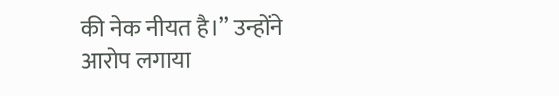की नेक नीयत है।’’ उन्होंने आरोप लगाया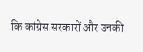कि कांग्रेस सरकारों और उनकी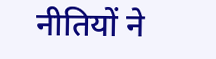नीतियों ने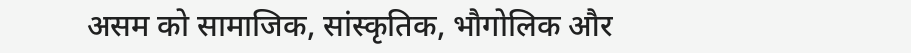असम को सामाजिक, सांस्कृतिक, भौगोलिक और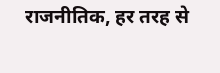राजनीतिक, हर तरह से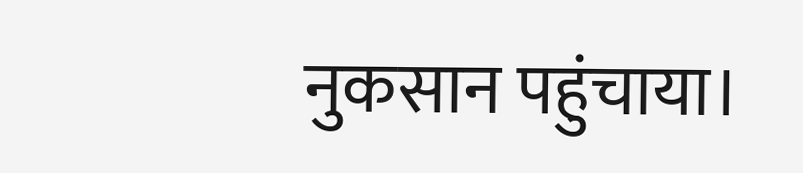नुकसान पहुंचाया।